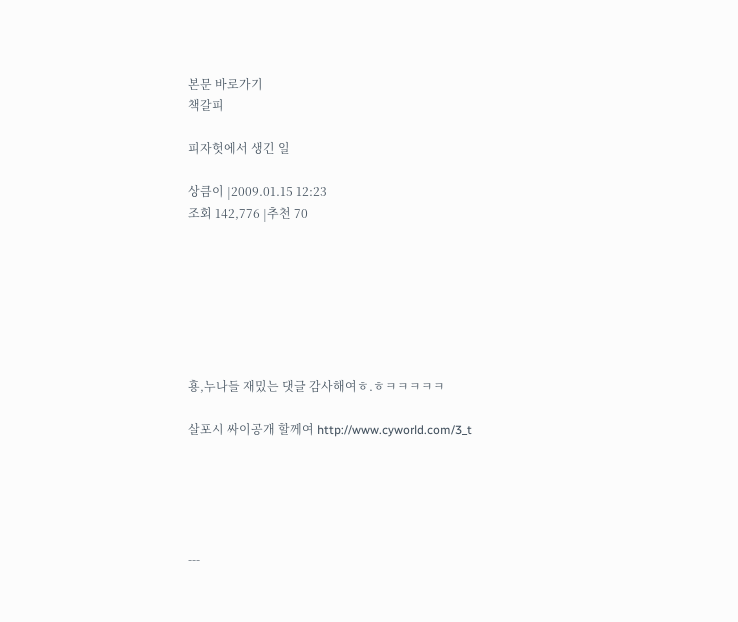본문 바로가기
책갈피

피자헛에서 생긴 일

상큼이 |2009.01.15 12:23
조회 142,776 |추천 70







횽,누나들 재밌는 댓글 감사해여ㅎ.ㅎㅋㅋㅋㅋㅋ

살포시 싸이공개 할께여 http://www.cyworld.com/3_t





---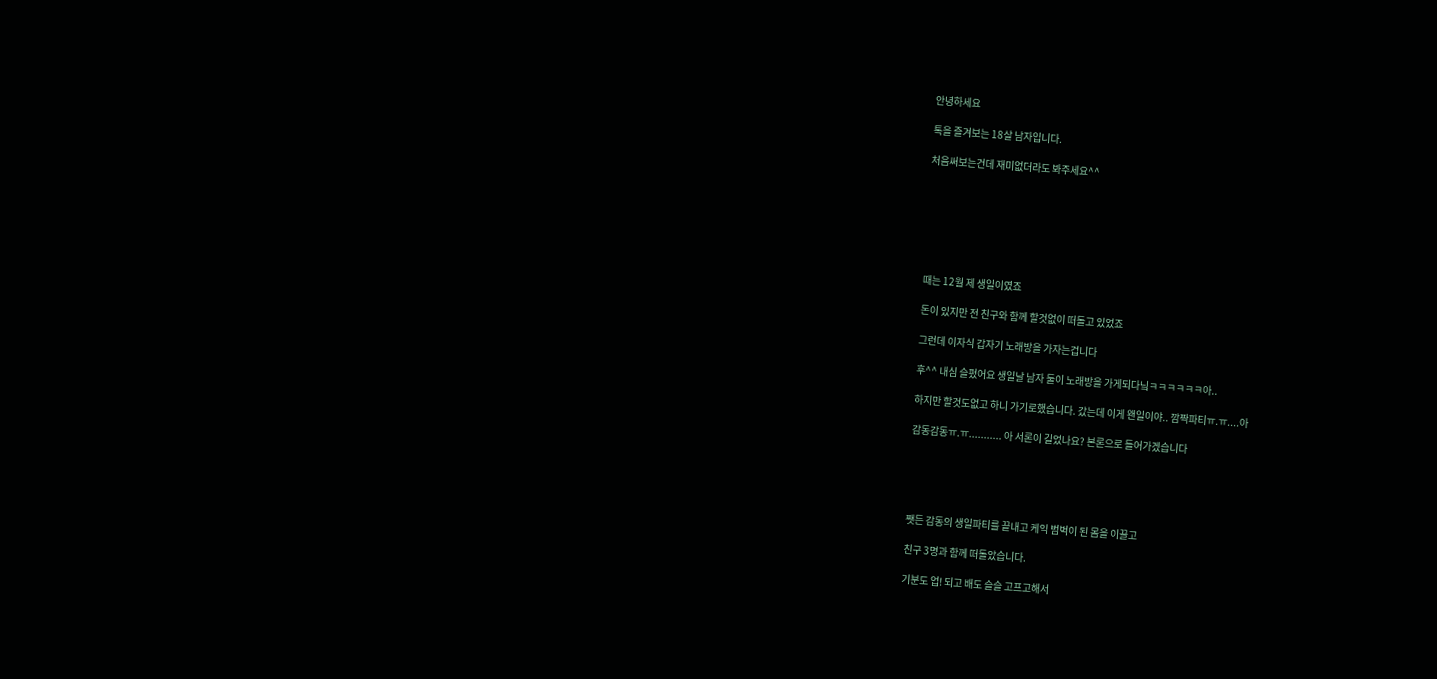안녕하세요

톡을 즐겨보는 18살 남자입니다.

처음써보는건데 재미없더라도 봐주세요^^







때는 12월 제 생일이였죠

돈이 있지만 전 친구와 함께 할것없이 떠돌고 있었죠

그런데 이자식 갑자기 노래방을 가자는겁니다

후^^ 내심 슬펐어요 생일날 남자 둘이 노래방을 가게되다닠ㅋㅋㅋㅋㅋㅋ아..

하지만 할것도없고 하니 가기로했습니다. 갔는데 이게 왠일이야.. 깜짝파티ㅠ.ㅠ....아

감동감동ㅠ.ㅠ........... 아 서론이 길었나요? 본론으로 들어가겠습니다





쨋든 감동의 생일파티를 끝내고 케익 범벅이 된 몸을 이끌고

친구 3명과 함께 떠돌았습니다.

기분도 업! 되고 배도 슬슬 고프고해서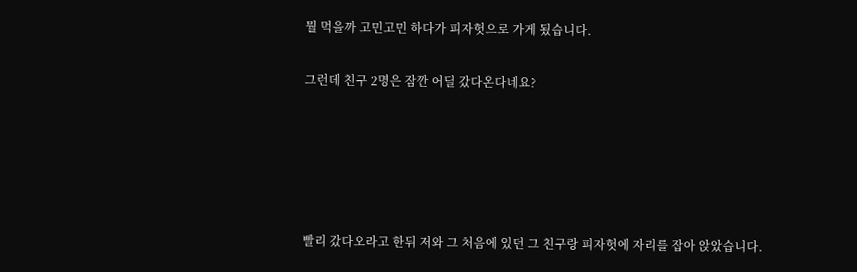뭘 먹을까 고민고민 하다가 피자헛으로 가게 됬습니다.

그런데 친구 2명은 잠깐 어딜 갔다온다네요?





빨리 갔다오라고 한뒤 저와 그 처음에 있던 그 친구랑 피자헛에 자리를 잡아 앉았습니다.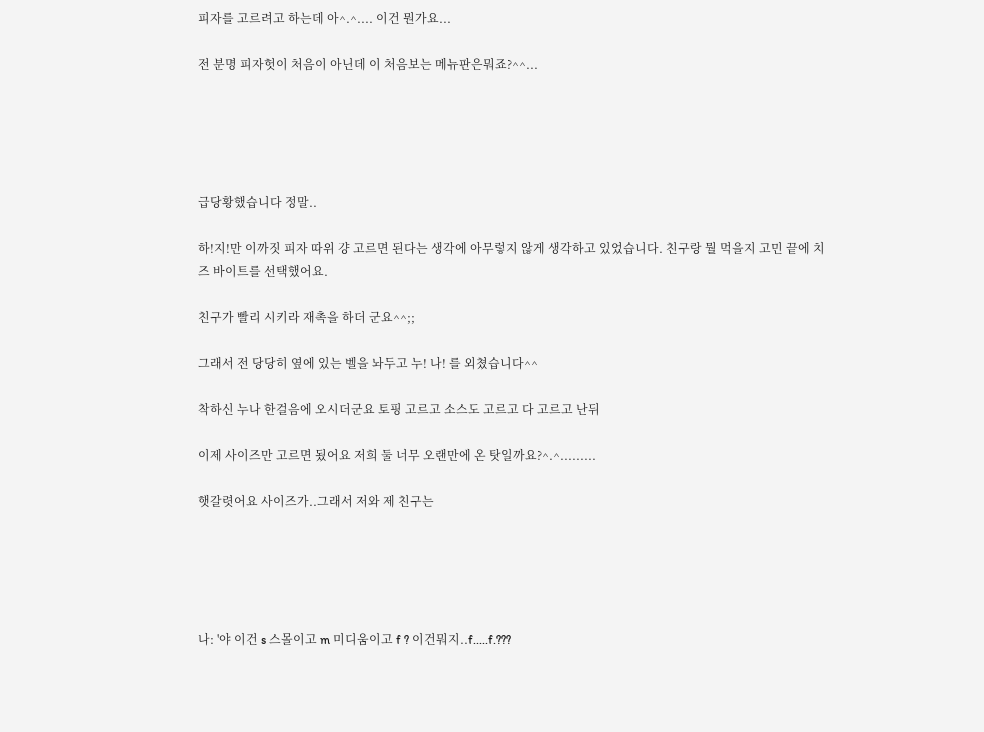피자를 고르려고 하는데 아^.^.... 이건 뭔가요...

전 분명 피자헛이 처음이 아닌데 이 처음보는 메뉴판은뭐죠?^^...





급당황했습니다 정말..

하!지!만 이까짓 피자 따위 걍 고르면 된다는 생각에 아무렇지 않게 생각하고 있었습니다. 친구랑 뭘 먹을지 고민 끝에 치즈 바이트를 선택했어요.

친구가 빨리 시키라 재촉을 하더 군요^^;;

그래서 전 당당히 옆에 있는 벨을 놔두고 누! 나! 를 외쳤습니다^^

착하신 누나 한걸음에 오시더군요 토핑 고르고 소스도 고르고 다 고르고 난뒤

이제 사이즈만 고르면 됬어요 저희 둘 너무 오랜만에 온 탓일까요?^.^.........

햇갈렷어요 사이즈가..그래서 저와 제 친구는





나: '야 이건 s 스몰이고 m 미디움이고 f ? 이건뭐지..f.....f.???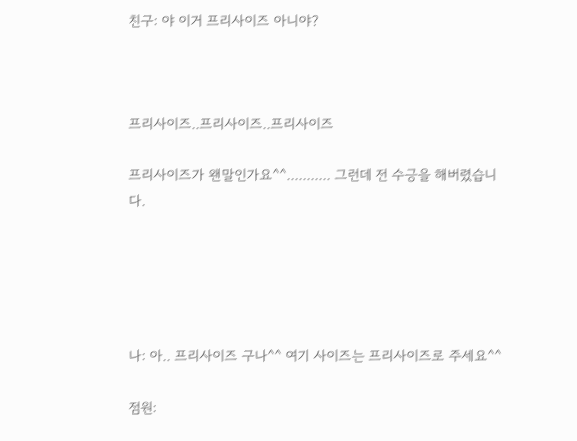친구: 야 이거 프리사이즈 아니야?



프리사이즈..프리사이즈..프리사이즈

프리사이즈가 왠말인가요^^........... 그런데 전 수긍을 해버렸습니다.





나: 아.. 프리사이즈 구나^^ 여기 사이즈는 프리사이즈로 주세요^^

점원: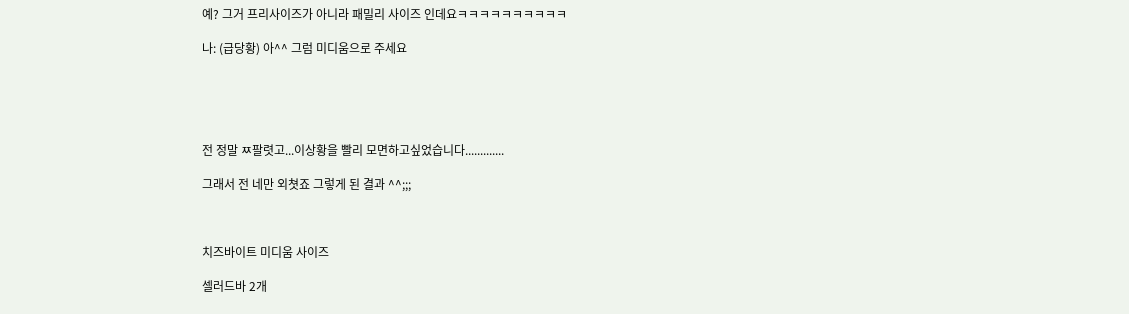예? 그거 프리사이즈가 아니라 패밀리 사이즈 인데요ㅋㅋㅋㅋㅋㅋㅋㅋㅋㅋ

나: (급당황) 아^^ 그럼 미디움으로 주세요





전 정말 ㅉ팔렷고...이상황을 빨리 모면하고싶었습니다.............

그래서 전 네만 외쳣죠 그렇게 된 결과 ^^;;;



치즈바이트 미디움 사이즈

셀러드바 2개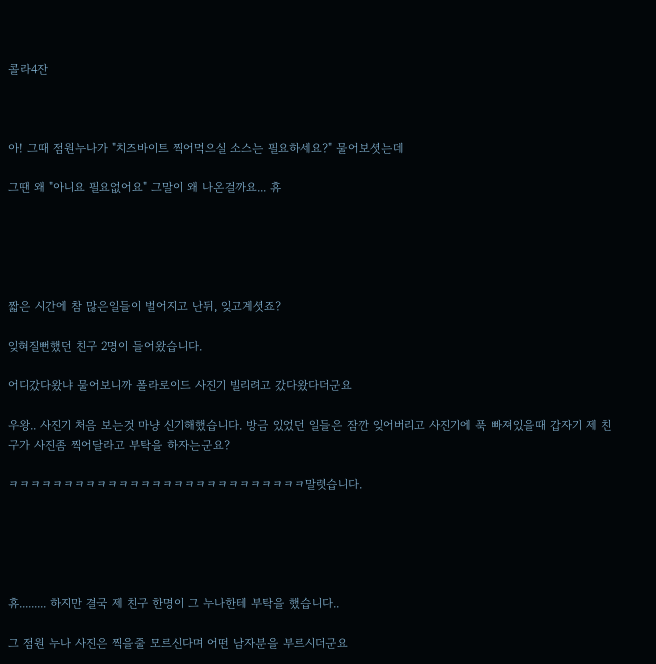콜라4잔



아! 그때 점원누나가 "치즈바이트 찍어먹으실 소스는 필요하세요?" 물어보셧는데

그땐 왜 "아니요 필요없어요" 그말이 왜 나온걸까요... 휴





짧은 시간에 참 많은일들이 벌어지고 난뒤, 잊고계셧죠?

잊혀질뻔했던 친구 2명이 들어왔습니다.

어디갔다왔냐 물어보니까 폴라로이드 사진기 빌리려고 갔다왔다더군요

우왕.. 사진기 처음 보는것 마냥 신기해했습니다. 방금 있었던 일들은 잠깐 잊어버리고 사진기에 푹 빠져있을때 갑자기 제 친구가 사진좀 찍어달라고 부탁을 하자는군요?

ㅋㅋㅋㅋㅋㅋㅋㅋㅋㅋㅋㅋㅋㅋㅋㅋㅋㅋㅋㅋㅋㅋㅋㅋㅋㅋㅋ말렷습니다.





휴......... 하지만 결국 제 친구 한명이 그 누나한테 부탁을 했습니다..

그 점원 누나 사진은 찍을줄 모르신다며 어떤 남자분을 부르시더군요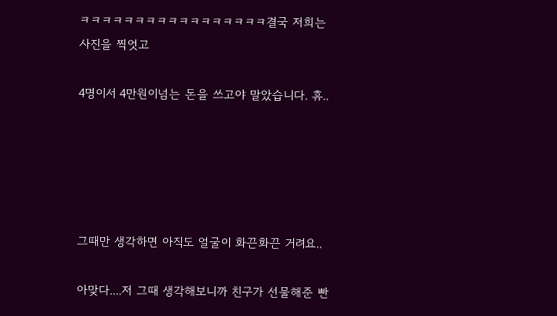ㅋㅋㅋㅋㅋㅋㅋㅋㅋㅋㅋㅋㅋㅋㅋㅋㅋ결국 저희는 사진을 찍엇고

4명이서 4만원이넘는 돈을 쓰고야 말았습니다. 휴..





그때만 생각하면 아직도 얼굴이 화끈화끈 거려요..

아맞다....저 그때 생각해보니까 친구가 선물해준 빤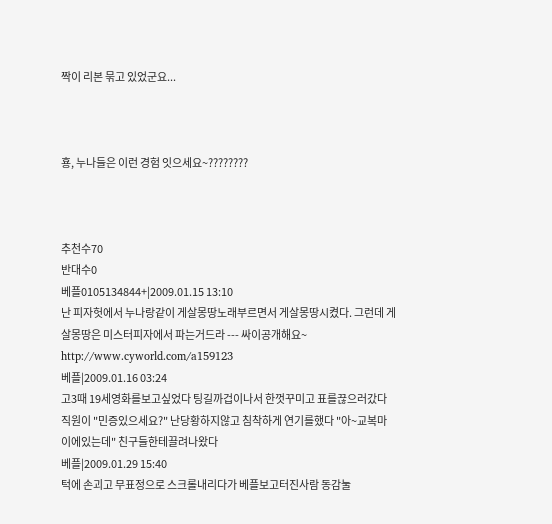짝이 리본 묶고 있었군요...



횽, 누나들은 이런 경험 잇으세요~????????



추천수70
반대수0
베플0105134844+|2009.01.15 13:10
난 피자헛에서 누나랑같이 게살몽땅노래부르면서 게살몽땅시켰다. 그런데 게살몽땅은 미스터피자에서 파는거드라 --- 싸이공개해요~ http://www.cyworld.com/a159123
베플|2009.01.16 03:24
고3때 19세영화를보고싶었다 팅길까겁이나서 한껏꾸미고 표를끊으러갔다 직원이 "민증있으세요?" 난당황하지않고 침착하게 연기를했다 "아~교복마이에있는데" 친구들한테끌려나왔다
베플|2009.01.29 15:40
턱에 손괴고 무표정으로 스크롤내리다가 베플보고터진사람 동감눌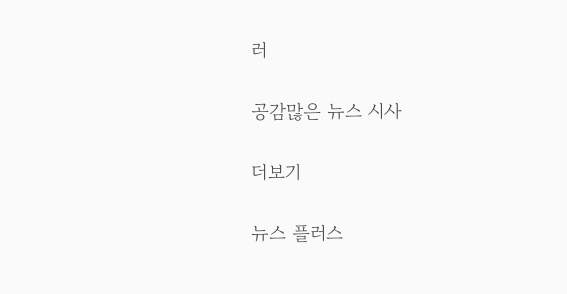러

공감많은 뉴스 시사

더보기

뉴스 플러스